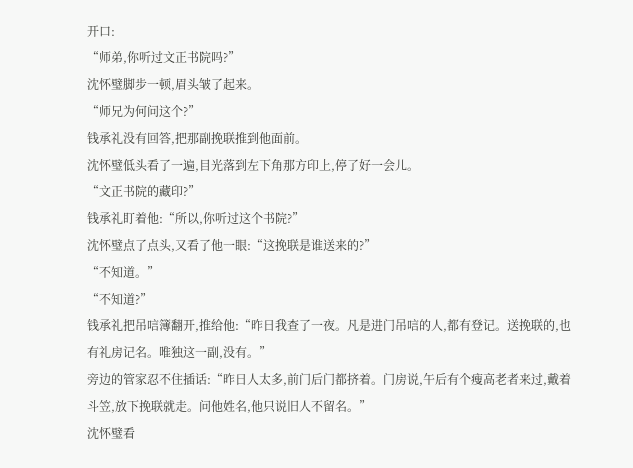开口:
“师弟,你听过文正书院吗?”
沈怀璧脚步一顿,眉头皱了起来。
“师兄为何问这个?”
钱承礼没有回答,把那副挽联推到他面前。
沈怀璧低头看了一遍,目光落到左下角那方印上,停了好一会儿。
“文正书院的藏印?”
钱承礼盯着他:“所以,你听过这个书院?”
沈怀璧点了点头,又看了他一眼:“这挽联是谁送来的?”
“不知道。”
“不知道?”
钱承礼把吊唁簿翻开,推给他:“昨日我查了一夜。凡是进门吊唁的人,都有登记。送挽联的,也有礼房记名。唯独这一副,没有。”
旁边的管家忍不住插话:“昨日人太多,前门后门都挤着。门房说,午后有个瘦高老者来过,戴着斗笠,放下挽联就走。问他姓名,他只说旧人不留名。”
沈怀璧看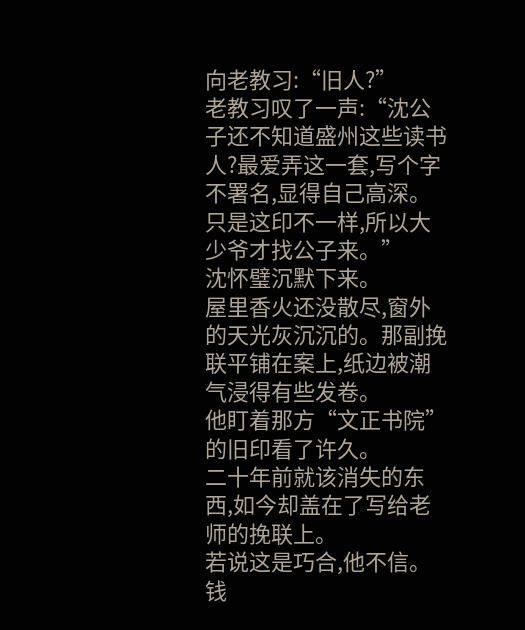向老教习:“旧人?”
老教习叹了一声:“沈公子还不知道盛州这些读书人?最爱弄这一套,写个字不署名,显得自己高深。只是这印不一样,所以大少爷才找公子来。”
沈怀璧沉默下来。
屋里香火还没散尽,窗外的天光灰沉沉的。那副挽联平铺在案上,纸边被潮气浸得有些发卷。
他盯着那方“文正书院”的旧印看了许久。
二十年前就该消失的东西,如今却盖在了写给老师的挽联上。
若说这是巧合,他不信。
钱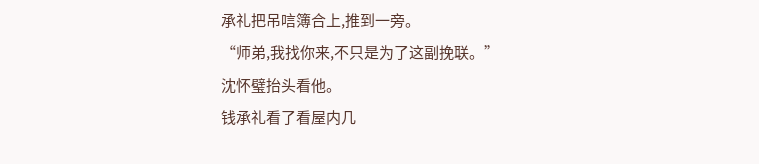承礼把吊唁簿合上,推到一旁。
“师弟,我找你来,不只是为了这副挽联。”
沈怀璧抬头看他。
钱承礼看了看屋内几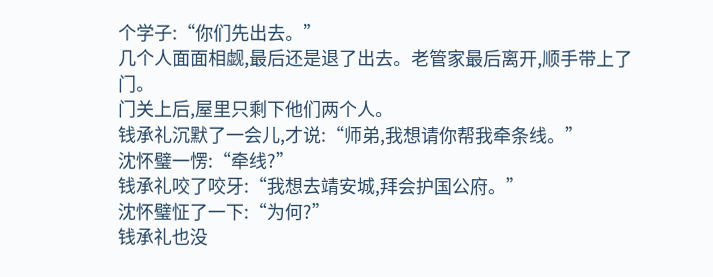个学子:“你们先出去。”
几个人面面相觑,最后还是退了出去。老管家最后离开,顺手带上了门。
门关上后,屋里只剩下他们两个人。
钱承礼沉默了一会儿,才说:“师弟,我想请你帮我牵条线。”
沈怀璧一愣:“牵线?”
钱承礼咬了咬牙:“我想去靖安城,拜会护国公府。”
沈怀璧怔了一下:“为何?”
钱承礼也没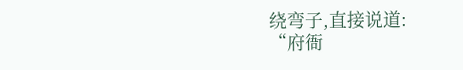绕弯子,直接说道:
“府衙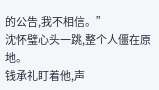的公告,我不相信。”
沈怀璧心头一跳,整个人僵在原地。
钱承礼盯着他,声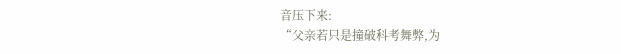音压下来:
“父亲若只是撞破科考舞弊,为